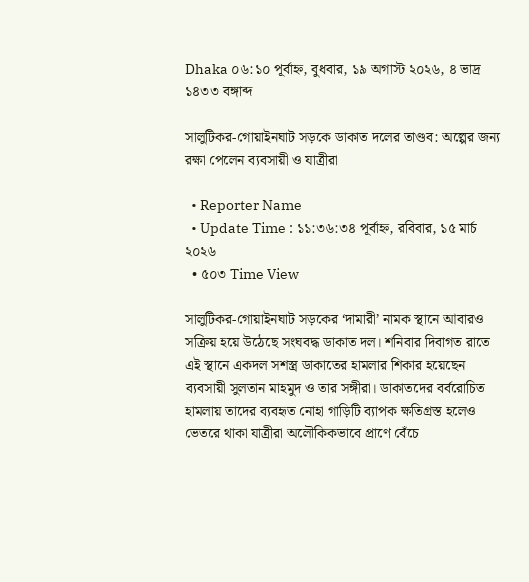Dhaka ০৬:১০ পূর্বাহ্ন, বুধবার, ১৯ অগাস্ট ২০২৬, ৪ ভাদ্র ১৪৩৩ বঙ্গাব্দ

সালুটিকর-গোয়াইনঘাট সড়কে ডাকাত দলের তাণ্ডব: অল্পের জন্য রক্ষা পেলেন ব্যবসায়ী ও যাত্রীরা

  • Reporter Name
  • Update Time : ১১:৩৬:৩৪ পূর্বাহ্ন, রবিবার, ১৫ মার্চ ২০২৬
  • ৫০৩ Time View

সালুটিকর-গোয়াইনঘাট সড়কের ‘দামারী’ নামক স্থানে আবারও সক্রিয় হয়ে উঠেছে সংঘবদ্ধ ডাকাত দল। শনিবার দিবাগত রাতে এই স্থানে একদল সশস্ত্র ডাকাতের হামলার শিকার হয়েছেন ব্যবসায়ী সুলতান মাহমুদ ও তার সঙ্গীরা। ডাকাতদের বর্বরোচিত হামলায় তাদের ব্যবহৃত নোহা গাড়িটি ব্যাপক ক্ষতিগ্রস্ত হলেও ভেতরে থাকা যাত্রীরা অলৌকিকভাবে প্রাণে বেঁচে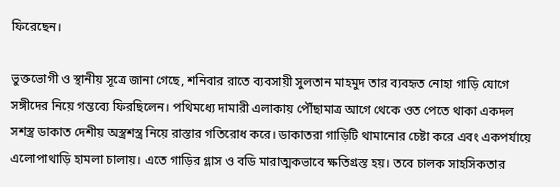ফিরেছেন।

ভুক্তভোগী ও স্থানীয় সূত্রে জানা গেছে, শনিবার রাতে ব্যবসায়ী সুলতান মাহমুদ তার ব্যবহৃত নোহা গাড়ি যোগে সঙ্গীদের নিয়ে গন্তব্যে ফিরছিলেন। পথিমধ্যে দামারী এলাকায় পৌঁছামাত্র আগে থেকে ওত পেতে থাকা একদল সশস্ত্র ডাকাত দেশীয় অস্ত্রশস্ত্র নিয়ে রাস্তার গতিরোধ করে। ডাকাতরা গাড়িটি থামানোর চেষ্টা করে এবং একপর্যায়ে এলোপাথাড়ি হামলা চালায়। এতে গাড়ির গ্লাস ও বডি মারাত্মকভাবে ক্ষতিগ্রস্ত হয়। তবে চালক সাহসিকতার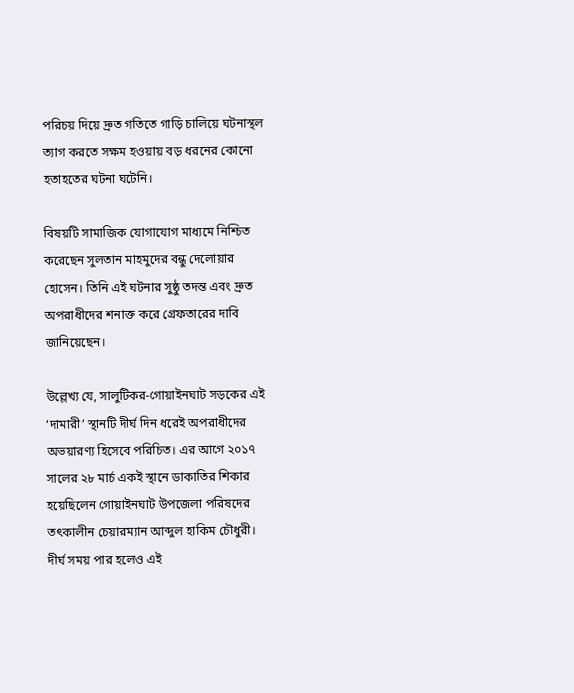পরিচয় দিয়ে দ্রুত গতিতে গাড়ি চালিয়ে ঘটনাস্থল ত্যাগ করতে সক্ষম হওয়ায় বড় ধরনের কোনো হতাহতের ঘটনা ঘটেনি।

বিষয়টি সামাজিক যোগাযোগ মাধ্যমে নিশ্চিত করেছেন সুলতান মাহমুদের বন্ধু দেলোয়ার হোসেন। তিনি এই ঘটনার সুষ্ঠু তদন্ত এবং দ্রুত অপরাধীদের শনাক্ত করে গ্রেফতারের দাবি জানিয়েছেন।

উল্লেখ্য যে, সালুটিকর-গোয়াইনঘাট সড়কের এই ‘দামারী’ স্থানটি দীর্ঘ দিন ধরেই অপরাধীদের অভয়ারণ্য হিসেবে পরিচিত। এর আগে ২০১৭ সালের ২৮ মার্চ একই স্থানে ডাকাতির শিকার হয়েছিলেন গোয়াইনঘাট উপজেলা পরিষদের তৎকালীন চেয়ারম্যান আব্দুল হাকিম চৌধুরী। দীর্ঘ সময় পার হলেও এই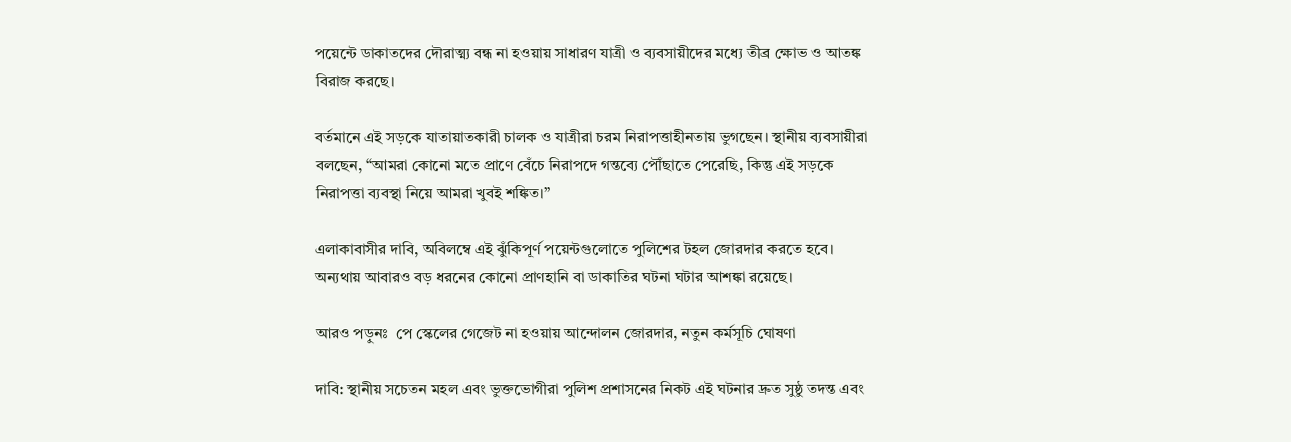পয়েন্টে ডাকাতদের দৌরাত্ম্য বন্ধ না হওয়ায় সাধারণ যাত্রী ও ব্যবসায়ীদের মধ্যে তীব্র ক্ষোভ ও আতঙ্ক বিরাজ করছে।

বর্তমানে এই সড়কে যাতায়াতকারী চালক ও যাত্রীরা চরম নিরাপত্তাহীনতায় ভুগছেন। স্থানীয় ব্যবসায়ীরা বলছেন, “আমরা কোনো মতে প্রাণে বেঁচে নিরাপদে গন্তব্যে পৌঁছাতে পেরেছি, কিন্তু এই সড়কে নিরাপত্তা ব্যবস্থা নিয়ে আমরা খুবই শঙ্কিত।”

এলাকাবাসীর দাবি, অবিলম্বে এই ঝুঁকিপূর্ণ পয়েন্টগুলোতে পুলিশের টহল জোরদার করতে হবে। অন্যথায় আবারও বড় ধরনের কোনো প্রাণহানি বা ডাকাতির ঘটনা ঘটার আশঙ্কা রয়েছে।

আরও পড়ুনঃ  পে স্কেলের গেজেট না হওয়ায় আন্দোলন জোরদার, নতুন কর্মসূচি ঘোষণা

দাবি: স্থানীয় সচেতন মহল এবং ভুক্তভোগীরা পুলিশ প্রশাসনের নিকট এই ঘটনার দ্রুত সুষ্ঠু তদন্ত এবং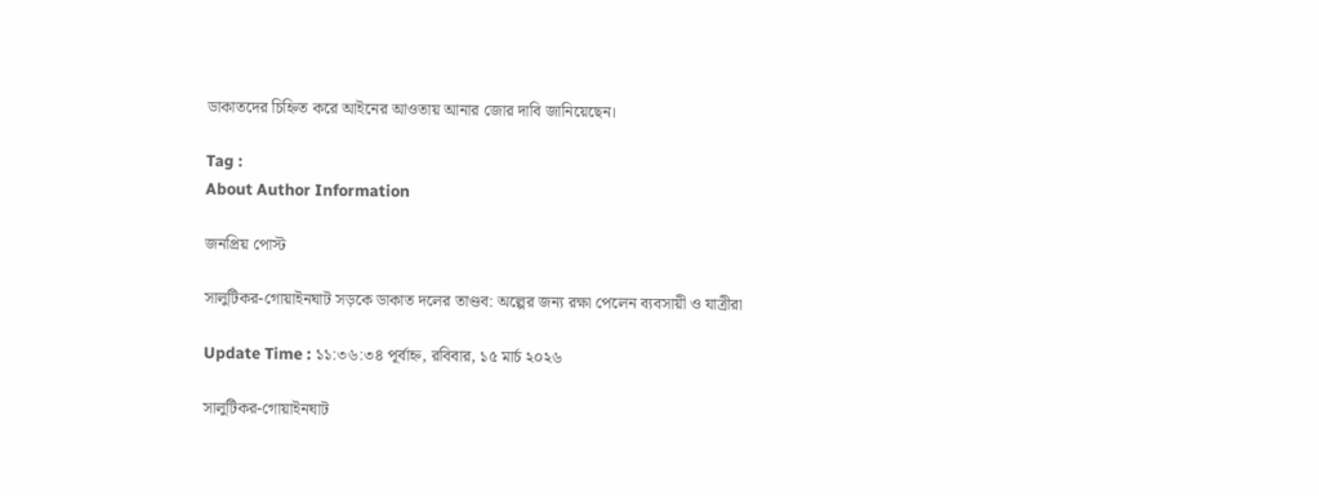ডাকাতদের চিহ্নিত করে আইনের আওতায় আনার জোর দাবি জানিয়েছেন।

Tag :
About Author Information

জনপ্রিয় পোস্ট

সালুটিকর-গোয়াইনঘাট সড়কে ডাকাত দলের তাণ্ডব: অল্পের জন্য রক্ষা পেলেন ব্যবসায়ী ও যাত্রীরা

Update Time : ১১:৩৬:৩৪ পূর্বাহ্ন, রবিবার, ১৫ মার্চ ২০২৬

সালুটিকর-গোয়াইনঘাট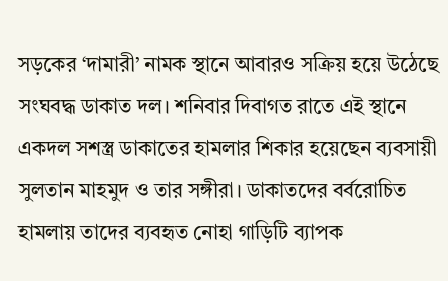সড়কের ‘দামারী’ নামক স্থানে আবারও সক্রিয় হয়ে উঠেছে সংঘবদ্ধ ডাকাত দল। শনিবার দিবাগত রাতে এই স্থানে একদল সশস্ত্র ডাকাতের হামলার শিকার হয়েছেন ব্যবসায়ী সুলতান মাহমুদ ও তার সঙ্গীরা। ডাকাতদের বর্বরোচিত হামলায় তাদের ব্যবহৃত নোহা গাড়িটি ব্যাপক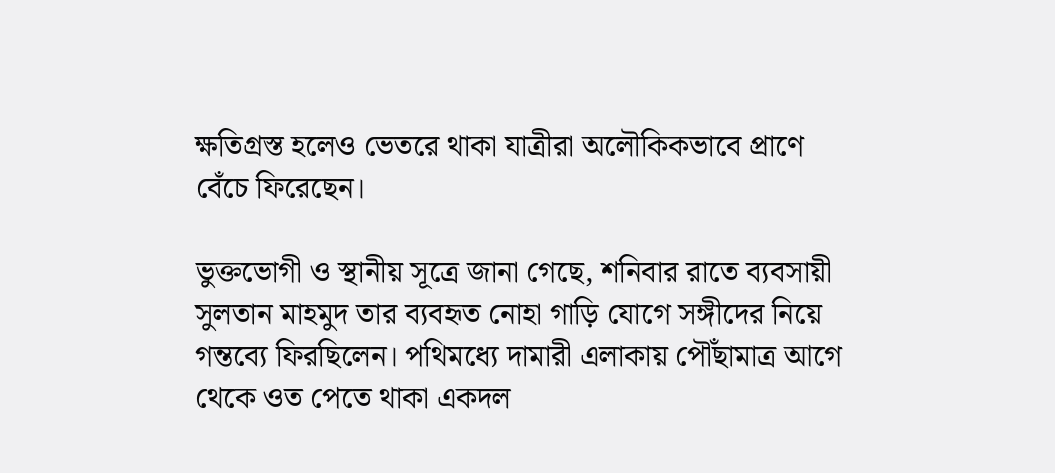ক্ষতিগ্রস্ত হলেও ভেতরে থাকা যাত্রীরা অলৌকিকভাবে প্রাণে বেঁচে ফিরেছেন।

ভুক্তভোগী ও স্থানীয় সূত্রে জানা গেছে, শনিবার রাতে ব্যবসায়ী সুলতান মাহমুদ তার ব্যবহৃত নোহা গাড়ি যোগে সঙ্গীদের নিয়ে গন্তব্যে ফিরছিলেন। পথিমধ্যে দামারী এলাকায় পৌঁছামাত্র আগে থেকে ওত পেতে থাকা একদল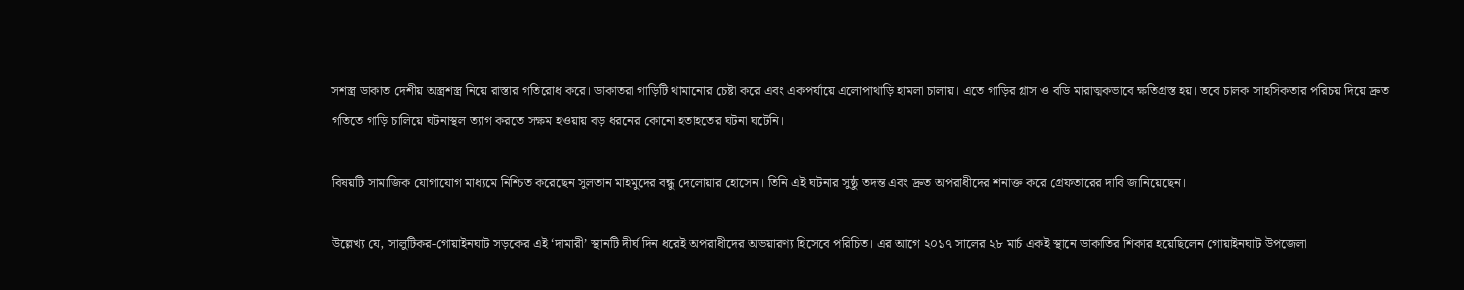সশস্ত্র ডাকাত দেশীয় অস্ত্রশস্ত্র নিয়ে রাস্তার গতিরোধ করে। ডাকাতরা গাড়িটি থামানোর চেষ্টা করে এবং একপর্যায়ে এলোপাথাড়ি হামলা চালায়। এতে গাড়ির গ্লাস ও বডি মারাত্মকভাবে ক্ষতিগ্রস্ত হয়। তবে চালক সাহসিকতার পরিচয় দিয়ে দ্রুত গতিতে গাড়ি চালিয়ে ঘটনাস্থল ত্যাগ করতে সক্ষম হওয়ায় বড় ধরনের কোনো হতাহতের ঘটনা ঘটেনি।

বিষয়টি সামাজিক যোগাযোগ মাধ্যমে নিশ্চিত করেছেন সুলতান মাহমুদের বন্ধু দেলোয়ার হোসেন। তিনি এই ঘটনার সুষ্ঠু তদন্ত এবং দ্রুত অপরাধীদের শনাক্ত করে গ্রেফতারের দাবি জানিয়েছেন।

উল্লেখ্য যে, সালুটিকর-গোয়াইনঘাট সড়কের এই ‘দামারী’ স্থানটি দীর্ঘ দিন ধরেই অপরাধীদের অভয়ারণ্য হিসেবে পরিচিত। এর আগে ২০১৭ সালের ২৮ মার্চ একই স্থানে ডাকাতির শিকার হয়েছিলেন গোয়াইনঘাট উপজেলা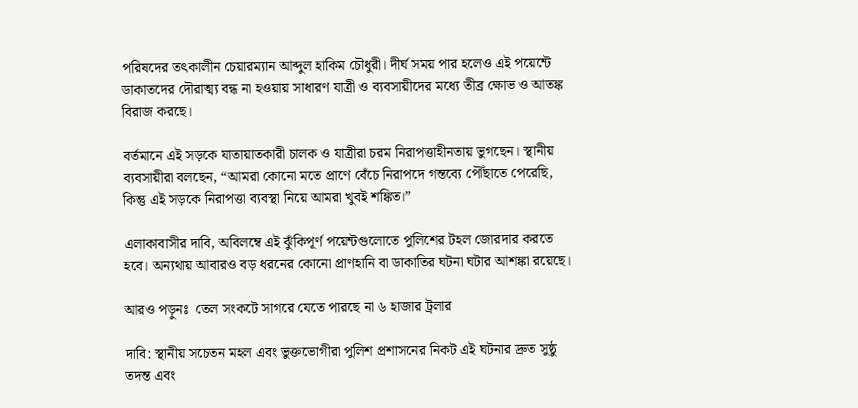পরিষদের তৎকালীন চেয়ারম্যান আব্দুল হাকিম চৌধুরী। দীর্ঘ সময় পার হলেও এই পয়েন্টে ডাকাতদের দৌরাত্ম্য বন্ধ না হওয়ায় সাধারণ যাত্রী ও ব্যবসায়ীদের মধ্যে তীব্র ক্ষোভ ও আতঙ্ক বিরাজ করছে।

বর্তমানে এই সড়কে যাতায়াতকারী চালক ও যাত্রীরা চরম নিরাপত্তাহীনতায় ভুগছেন। স্থানীয় ব্যবসায়ীরা বলছেন, “আমরা কোনো মতে প্রাণে বেঁচে নিরাপদে গন্তব্যে পৌঁছাতে পেরেছি, কিন্তু এই সড়কে নিরাপত্তা ব্যবস্থা নিয়ে আমরা খুবই শঙ্কিত।”

এলাকাবাসীর দাবি, অবিলম্বে এই ঝুঁকিপূর্ণ পয়েন্টগুলোতে পুলিশের টহল জোরদার করতে হবে। অন্যথায় আবারও বড় ধরনের কোনো প্রাণহানি বা ডাকাতির ঘটনা ঘটার আশঙ্কা রয়েছে।

আরও পড়ুনঃ  তেল সংকটে সাগরে যেতে পারছে না ৬ হাজার ট্রলার

দাবি: স্থানীয় সচেতন মহল এবং ভুক্তভোগীরা পুলিশ প্রশাসনের নিকট এই ঘটনার দ্রুত সুষ্ঠু তদন্ত এবং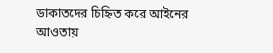ডাকাতদের চিহ্নিত করে আইনের আওতায়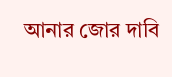আনার জোর দাবি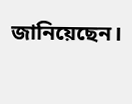জানিয়েছেন।